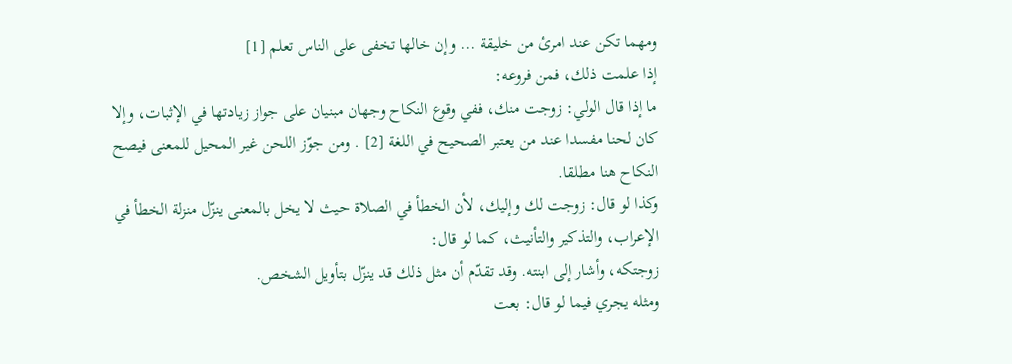ومهما تكن عند امرئ من خليقة ... وإن خالها تخفى على الناس تعلم [1]
إذا علمت ذلك، فمن فروعه:
ما إذا قال الولي: زوجت منك، ففي وقوع النكاح وجهان مبنيان على جواز زيادتها في الإثبات، وإلا كان لحنا مفسدا عند من يعتبر الصحيح في اللغة [2] . ومن جوّز اللحن غير المحيل للمعنى فيصح النكاح هنا مطلقا.
وكذا لو قال: زوجت لك وإليك، لأن الخطأ في الصلاة حيث لا يخل بالمعنى ينزّل منزلة الخطأ في الإعراب، والتذكير والتأنيث، كما لو قال:
زوجتكه، وأشار إلى ابنته. وقد تقدّم أن مثل ذلك قد ينزّل بتأويل الشخص.
ومثله يجري فيما لو قال: بعت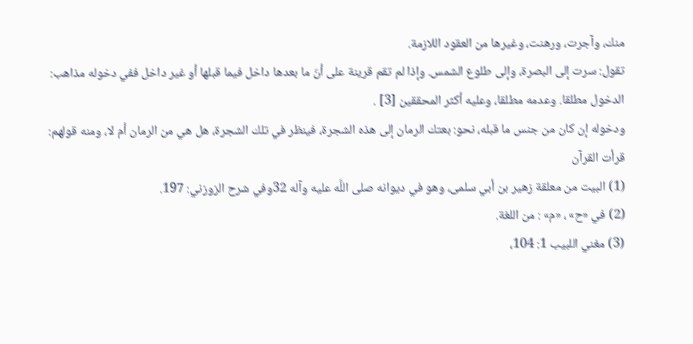منك، وآجرت، ورهنت، وغيرها من العقود اللازمة.
تقول: سرت إلى البصرة، وإلى طلوع الشمس. وإذا لم تقم قرينة على أنّ ما بعدها داخل فيما قبلها أو غير داخل ففي دخوله مذاهب:
الدخول مطلقا. وعدمه مطلقا، وعليه أكثر المحققين [3] .
ودخوله إن كان من جنس ما قبله، نحو: بعتك الرمان إلى هذه الشجرة، فينظر في تلك الشجرة، هل هي من الرمان أم لا، ومنه قولهم: قرأت القرآن
(1) البيت من معلقة زهير بن أبي سلمى، وهو في ديوانه صلى اللَّه عليه وآله 32وفي شرح الزوزني: 197.
(2) في «ح» ، «م» : من اللغة.
(3) مغني اللبيب 1: 104،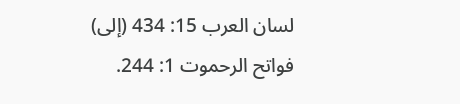لسان العرب 15: 434 (إلى) فواتح الرحموت 1: 244.